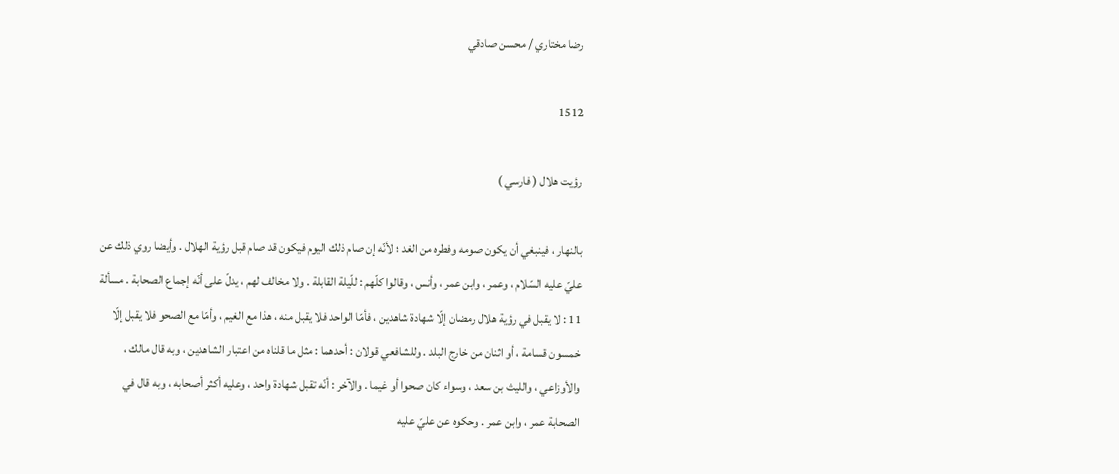رضا مختاري / محسن صادقي

1512

رؤيت هلال ( فارسي )

بالنهار ، فينبغي أن يكون صومه وفطره من الغد ؛ لأنّه إن صام ذلك اليوم فيكون قد صام قبل رؤية الهلال . وأيضا روي ذلك عن عليّ عليه السّلام ، وعمر ، وابن عمر ، وأنس ، وقالوا كلّهم : للّيلة القابلة . ولا مخالف لهم ، يدلّ على أنّه إجماع الصحابة . مسألة 11 : لا يقبل في رؤية هلال رمضان إلّا شهادة شاهدين ، فأمّا الواحد فلا يقبل منه ، هذا مع الغيم ، وأمّا مع الصحو فلا يقبل إلّا خمسون قسامة ، أو اثنان من خارج البلد . وللشافعي قولان : أحدهما : مثل ما قلناه من اعتبار الشاهدين ، وبه قال مالك ، والأوزاعي ، والليث بن سعد ، وسواء كان صحوا أو غيما . والآخر : أنّه تقبل شهادة واحد ، وعليه أكثر أصحابه ، وبه قال في الصحابة عمر ، وابن عمر . وحكوه عن عليّ عليه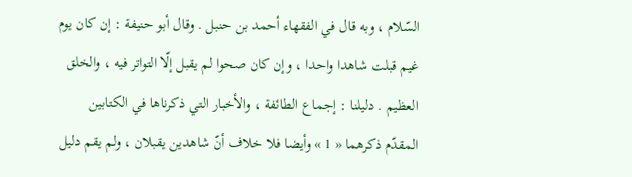السّلام ، وبه قال في الفقهاء أحمد بن حنبل . وقال أبو حنيفة : إن كان يوم غيم قبلت شاهدا واحدا ، وإن كان صحوا لم يقبل إلّا التواتر فيه ، والخلق العظيم . دليلنا : إجماع الطائفة ، والأخبار التي ذكرناها في الكتابين المقدّم ذكرهما « 1 » وأيضا فلا خلاف أنّ شاهدين يقبلان ، ولم يقم دليل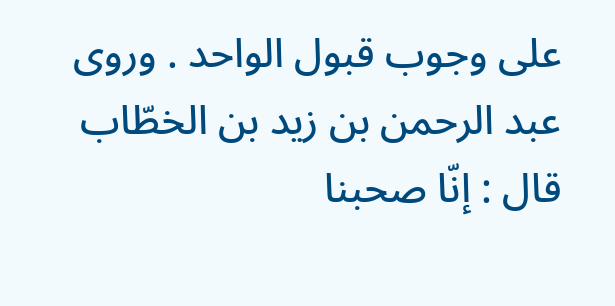على وجوب قبول الواحد . وروى عبد الرحمن بن زيد بن الخطّاب قال : إنّا صحبنا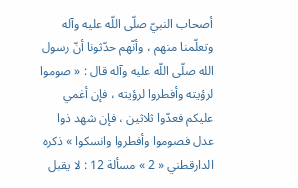أصحاب النبيّ صلّى اللّه عليه وآله وتعلّمنا منهم ، وأنّهم حدّثونا أنّ رسول الله صلّى اللّه عليه وآله قال : « صوموا لرؤيته وأفطروا لرؤيته ، فإن أغمي عليكم فعدّوا ثلاثين ، فإن شهد ذوا عدل فصوموا وأفطروا وانسكوا » ذكره الدارقطني « 2 » مسألة 12 : لا يقبل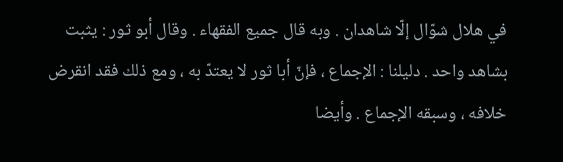في هلال شوّال إلّا شاهدان . وبه قال جميع الفقهاء . وقال أبو ثور : يثبت بشاهد واحد . دليلنا : الإجماع ، فإنّ أبا ثور لا يعتدّ به ، ومع ذلك فقد انقرض خلافه ، وسبقه الإجماع . وأيضا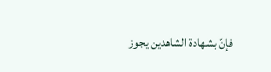فإنّ بشهادة الشاهدين يجوز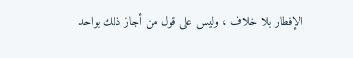الإفطار بلا خلاف ، وليس على قول من أجاز ذلك بواحد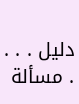دليل . . . . مسألة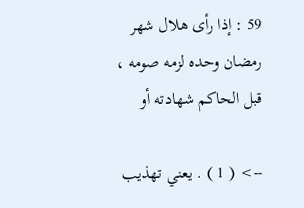59 : إذا رأى هلال شهر رمضان وحده لزمه صومه ، قبل الحاكم شهادته أو

--> ( 1 ) . يعني تهذيب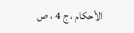الأحكام ، ج 4 ، ص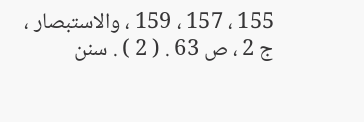155 ، 157 ، 159 ، والاستبصار ، ج 2 ، ص 63 . ( 2 ) . سنن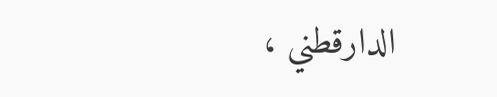الدارقطني ،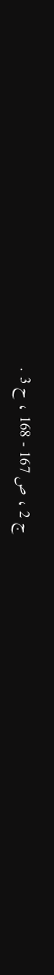ج 2 ، ص 167 - 168 ، ح 3 .